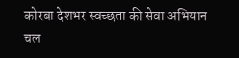कोरबा देशभर स्वच्छता की सेवा अभियान चल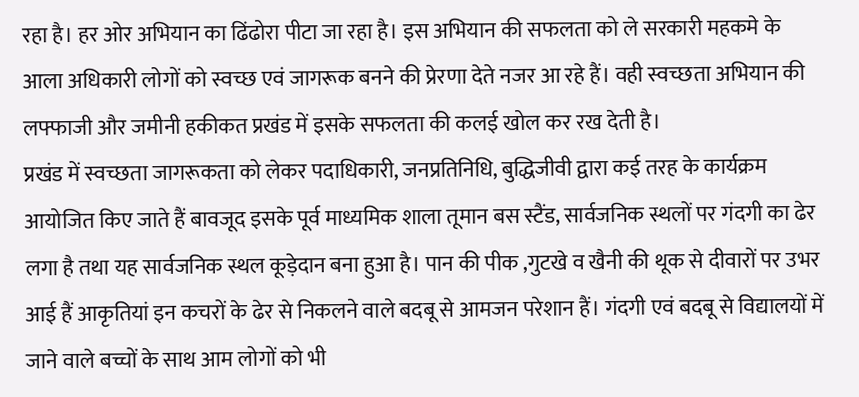रहा है। हर ओर अभियान का ढिंढोरा पीटा जा रहा है। इस अभियान की सफलता को ले सरकारी महकमे के आला अधिकारी लोगों को स्वच्छ एवं जागरूक बनने की प्रेरणा देते नजर आ रहे हैं। वही स्वच्छता अभियान की लफ्फाजी और जमीनी हकीकत प्रखंड में इसके सफलता की कलई खोल कर रख देती है।
प्रखंड में स्वच्छता जागरूकता को लेकर पदाधिकारी, जनप्रतिनिधि, बुद्धिजीवी द्वारा कई तरह के कार्यक्रम आयोजित किए जाते हैं बावजूद इसके पूर्व माध्यमिक शाला तूमान बस स्टैंड, सार्वजनिक स्थलों पर गंदगी का ढेर लगा है तथा यह सार्वजनिक स्थल कूड़ेदान बना हुआ है। पान की पीक ,गुटखे व खैनी की थूक से दीवारों पर उभर आई हैं आकृतियां इन कचरों के ढेर से निकलने वाले बदबू से आमजन परेशान हैं। गंदगी एवं बदबू से विद्यालयों में जाने वाले बच्चों के साथ आम लोगों को भी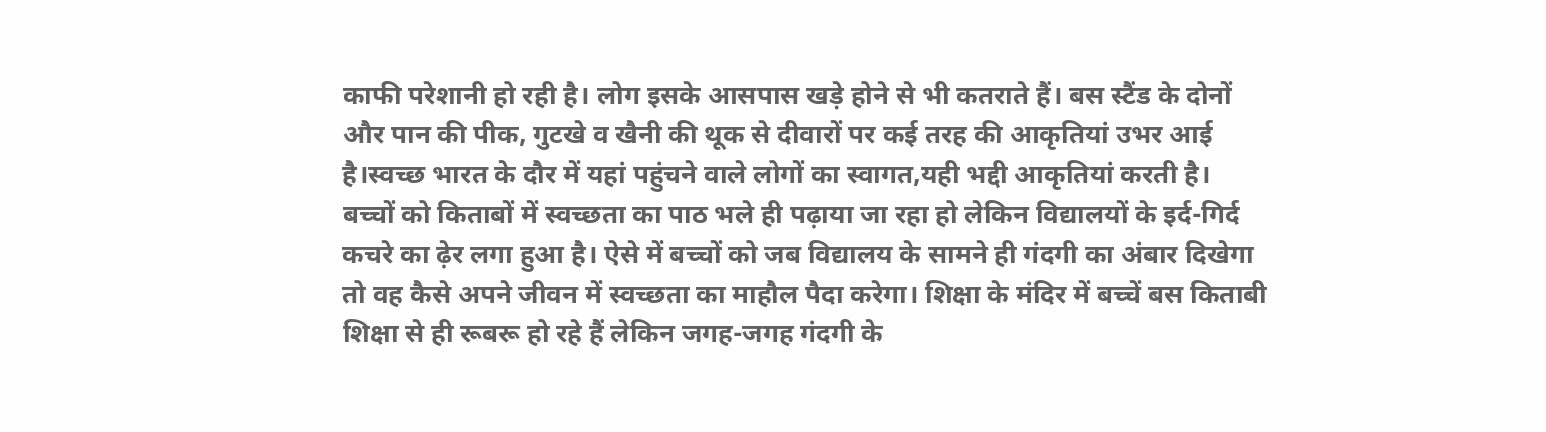काफी परेशानी हो रही है। लोग इसके आसपास खड़े होने से भी कतराते हैं। बस स्टैंड के दोनों और पान की पीक, गुटखे व खैनी की थूक से दीवारों पर कई तरह की आकृतियां उभर आई है।स्वच्छ भारत के दौर में यहां पहुंचने वाले लोगों का स्वागत,यही भद्दी आकृतियां करती है।
बच्चों को किताबों में स्वच्छता का पाठ भले ही पढ़ाया जा रहा हो लेकिन विद्यालयों के इर्द-गिर्द कचरे का ढ़ेर लगा हुआ है। ऐसे में बच्चों को जब विद्यालय के सामने ही गंदगी का अंबार दिखेगा तो वह कैसे अपने जीवन में स्वच्छता का माहौल पैदा करेगा। शिक्षा के मंदिर में बच्चें बस किताबी शिक्षा से ही रूबरू हो रहे हैं लेकिन जगह-जगह गंदगी के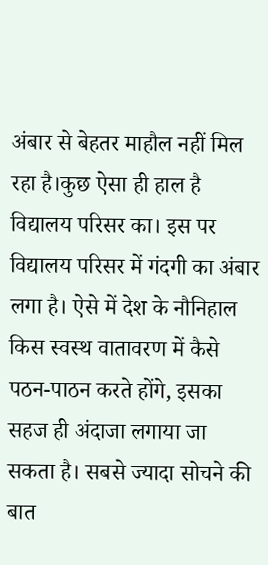अंबार से बेहतर माहौल नहीं मिल रहा है।कुछ ऐसा ही हाल है विद्यालय परिसर का। इस पर विद्यालय परिसर में गंदगी का अंबार लगा है। ऐसे में देश के नौनिहाल किस स्वस्थ वातावरण में कैसे पठन-पाठन करते होंगे, इसका सहज ही अंदाजा लगाया जा सकता है। सबसे ज्यादा सोचने की बात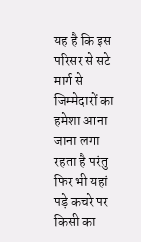यह है कि इस परिसर से सटे मार्ग से जिम्मेदारों का हमेशा आना जाना लगा रहता है परंतु फिर भी यहां पड़े कचरे पर किसी का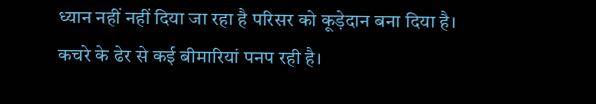ध्यान नहीं नहीं दिया जा रहा है परिसर को कूड़ेदान बना दिया है। कचरे के ढेर से कई बीमारियां पनप रही है।